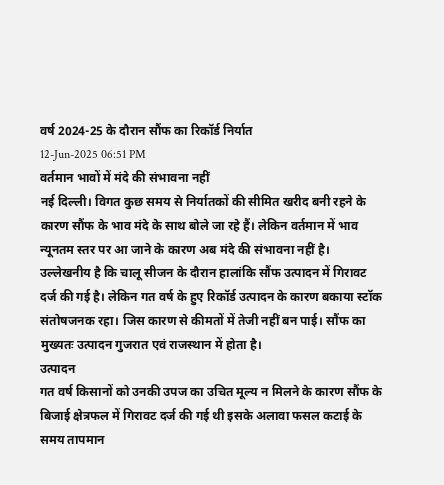वर्ष 2024-25 के दौरान सौंफ का रिकॉर्ड निर्यात
12-Jun-2025 06:51 PM
वर्तमान भावों में मंदे की संभावना नहीं
नई दिल्ली। विगत कुछ समय से निर्यातकों की सीमित खरीद बनी रहने के कारण सौंफ के भाव मंदे के साथ बोले जा रहे हैं। लेकिन वर्तमान में भाव न्यूनतम स्तर पर आ जाने के कारण अब मंदे की संभावना नहीं है।
उल्लेखनीय है कि चालू सीजन के दौरान हालांकि सौंफ उत्पादन में गिरावट दर्ज की गई है। लेकिन गत वर्ष के हुए रिकॉर्ड उत्पादन के कारण बकाया स्टॉक संतोषजनक रहा। जिस कारण से कीमतों में तेजी नहीं बन पाई। सौंफ का मुख्यतः उत्पादन गुजरात एवं राजस्थान में होता है।
उत्पादन
गत वर्ष किसानों को उनकी उपज का उचित मूल्य न मिलने के कारण सौंफ के बिजाई क्षेत्रफल में गिरावट दर्ज की गई थी इसके अलावा फसल कटाई के समय तापमान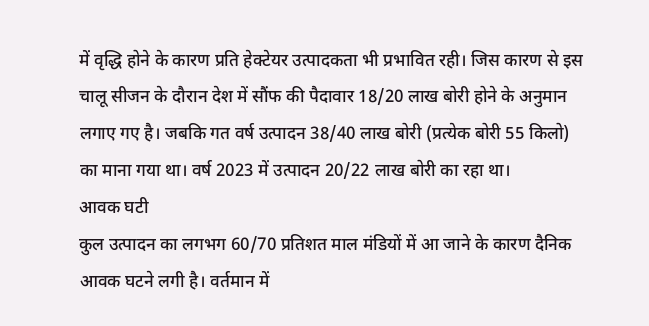में वृद्धि होने के कारण प्रति हेक्टेयर उत्पादकता भी प्रभावित रही। जिस कारण से इस चालू सीजन के दौरान देश में सौंफ की पैदावार 18/20 लाख बोरी होने के अनुमान लगाए गए है। जबकि गत वर्ष उत्पादन 38/40 लाख बोरी (प्रत्येक बोरी 55 किलो) का माना गया था। वर्ष 2023 में उत्पादन 20/22 लाख बोरी का रहा था।
आवक घटी
कुल उत्पादन का लगभग 60/70 प्रतिशत माल मंडियों में आ जाने के कारण दैनिक आवक घटने लगी है। वर्तमान में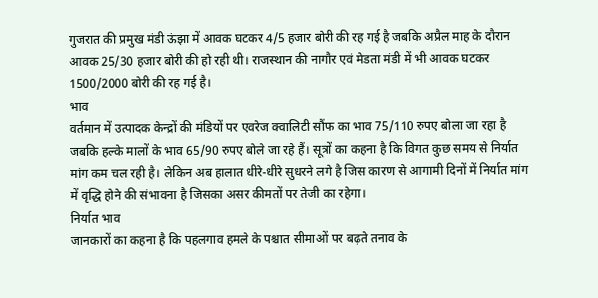गुजरात की प्रमुख मंडी ऊंझा में आवक घटकर 4/5 हजार बोरी की रह गई है जबकि अप्रैल माह के दौरान आवक 25/30 हजार बोरी की हो रही थी। राजस्थान की नागौर एवं मेडता मंडी में भी आवक घटकर 1500/2000 बोरी की रह गई है।
भाव
वर्तमान में उत्पादक केन्द्रों की मंडियों पर एवरेज क्वालिटी सौंफ का भाव 75/110 रुपए बोला जा रहा है जबकि हल्के मालों के भाव 65/90 रुपए बोले जा रहे हैं। सूत्रों का कहना है कि विगत कुछ समय से निर्यात मांग कम चल रही है। लेकिन अब हालात धीरे-धीरे सुधरने लगे है जिस कारण से आगामी दिनों में निर्यात मांग में वृद्धि होने की संभावना है जिसका असर कीमतों पर तेजी का रहेगा।
निर्यात भाव
जानकारों का कहना है कि पहलगाव हमले के पश्चात सीमाओं पर बढ़ते तनाव के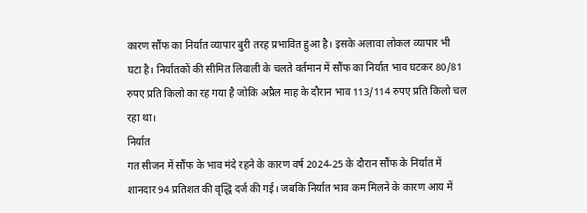कारण सौंफ का निर्यात व्यापार बुरी तरह प्रभावित हुआ है। इसके अलावा लोकल व्यापार भी घटा है। निर्यातकों की सीमित लिवाली के चलते वर्तमान में सौंफ का निर्यात भाव घटकर 80/81 रुपए प्रति किलो का रह गया है जोकि अप्रैल माह के दौरान भाव 113/114 रुपए प्रति किलो चल रहा था।
निर्यात
गत सीजन में सौंफ के भाव मंदे रहने के कारण वर्ष 2024-25 के दौरान सौंफ के निर्यात में शानदार 94 प्रतिशत की वृद्धि दर्ज की गई। जबकि निर्यात भाव कम मिलने के कारण आय में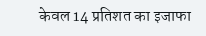केवल 14 प्रतिशत का इजाफा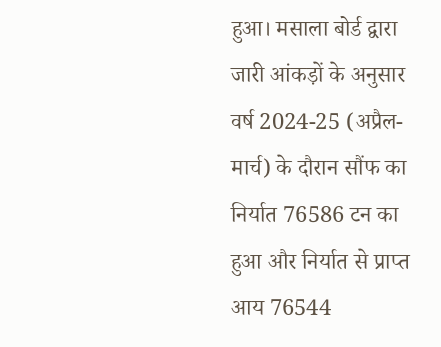हुआ। मसाला बोर्ड द्वारा जारी आंकड़ों के अनुसार वर्ष 2024-25 (अप्रैल-मार्च) के दौरान सौंफ का निर्यात 76586 टन का हुआ और निर्यात से प्राप्त आय 76544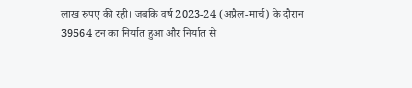लाख रुपए की रही। जबकि वर्ष 2023-24 (अप्रैल-मार्च) के दौरान 39564 टन का निर्यात हुआ और निर्यात से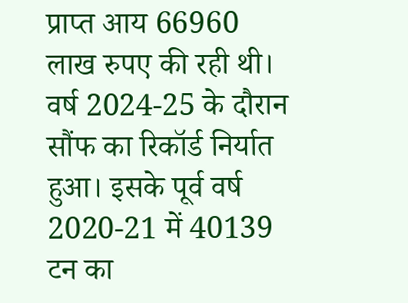प्राप्त आय 66960 लाख रुपए की रही थी। वर्ष 2024-25 के दौरान सौंफ का रिकॉर्ड निर्यात हुआ। इसके पूर्व वर्ष 2020-21 में 40139 टन का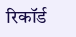रिकॉर्ड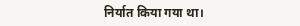निर्यात किया गया था।